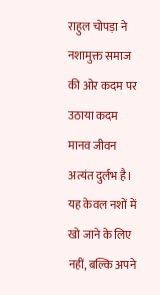राहुल चोपड़ा ने नशामुक्त समाज की ओर कदम पर उठाया कदम
मानव जीवन अत्यंत दुर्लभ है। यह केवल नशों में खो जाने के लिए नहीं, बल्कि अपने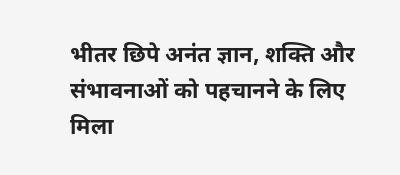भीतर छिपे अनंत ज्ञान, शक्ति और संभावनाओं को पहचानने के लिए मिला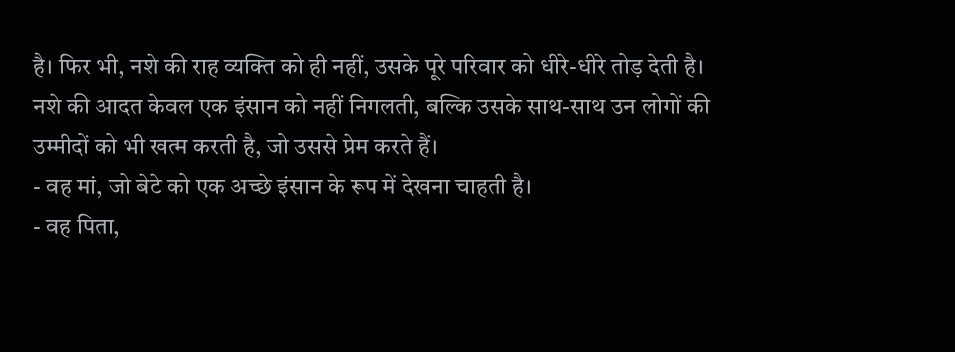है। फिर भी, नशे की राह व्यक्ति को ही नहीं, उसके पूरे परिवार को धीरे-धीरे तोड़ देती है।
नशे की आदत केवल एक इंसान को नहीं निगलती, बल्कि उसके साथ-साथ उन लोगों की उम्मीदों को भी खत्म करती है, जो उससे प्रेम करते हैं।
- वह मां, जो बेटे को एक अच्छे इंसान के रूप में देखना चाहती है।
- वह पिता,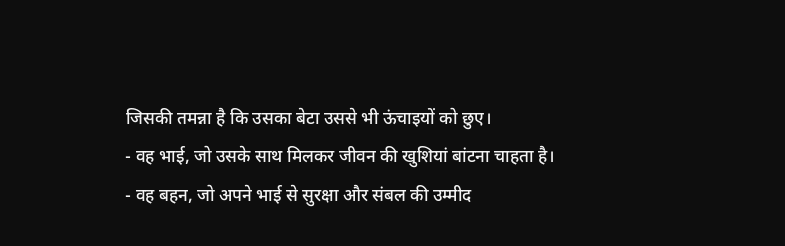जिसकी तमन्ना है कि उसका बेटा उससे भी ऊंचाइयों को छुए।
- वह भाई, जो उसके साथ मिलकर जीवन की खुशियां बांटना चाहता है।
- वह बहन, जो अपने भाई से सुरक्षा और संबल की उम्मीद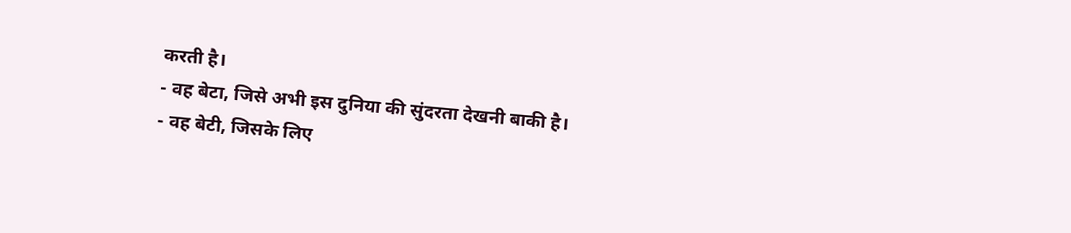करती है।
- वह बेटा, जिसे अभी इस दुनिया की सुंदरता देखनी बाकी है।
- वह बेटी, जिसके लिए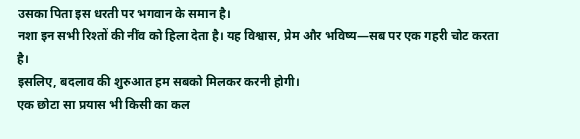उसका पिता इस धरती पर भगवान के समान है।
नशा इन सभी रिश्तों की नींव को हिला देता है। यह विश्वास, प्रेम और भविष्य—सब पर एक गहरी चोट करता है।
इसलिए, बदलाव की शुरुआत हम सबको मिलकर करनी होगी।
एक छोटा सा प्रयास भी किसी का कल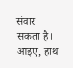संवार सकता है।
आइए, हाथ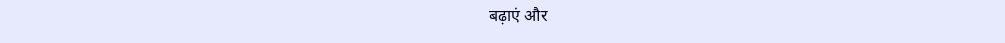बढ़ाएं और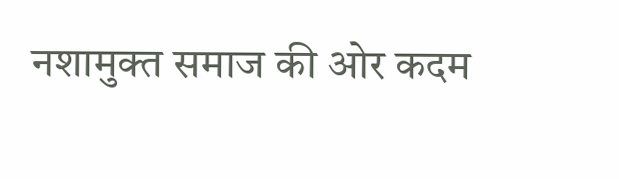नशामुक्त समाज की ओर कदम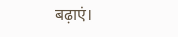बढ़ाएं।